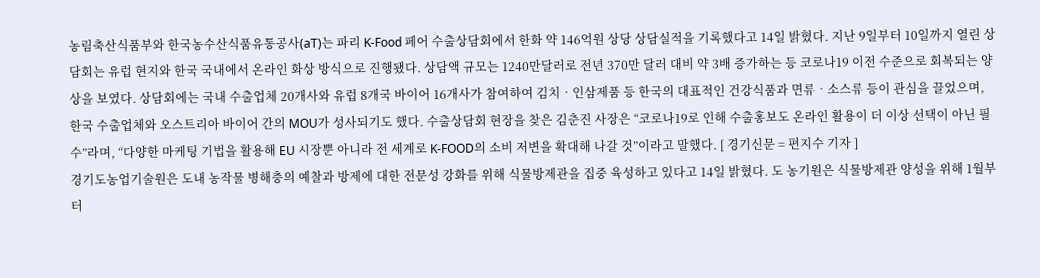농림축산식품부와 한국농수산식품유통공사(aT)는 파리 K-Food 페어 수출상담회에서 한화 약 146억원 상당 상담실적을 기록했다고 14일 밝혔다. 지난 9일부터 10일까지 열린 상담회는 유럽 현지와 한국 국내에서 온라인 화상 방식으로 진행됐다. 상담액 규모는 1240만달러로 전년 370만 달러 대비 약 3배 증가하는 등 코로나19 이전 수준으로 회복되는 양상을 보였다. 상담회에는 국내 수출업체 20개사와 유럽 8개국 바이어 16개사가 참여하여 김치‧인삼제품 등 한국의 대표적인 건강식품과 면류‧소스류 등이 관심을 끌었으며, 한국 수출업체와 오스트리아 바이어 간의 MOU가 성사되기도 했다. 수출상담회 현장을 찾은 김춘진 사장은 “코로나19로 인해 수출홍보도 온라인 활용이 더 이상 선택이 아닌 필수”라며, “다양한 마케팅 기법을 활용해 EU 시장뿐 아니라 전 세계로 K-FOOD의 소비 저변을 확대해 나갈 것”이라고 말했다. [ 경기신문 = 편지수 기자 ]
경기도농업기술원은 도내 농작물 병해충의 예찰과 방제에 대한 전문성 강화를 위해 식물방제관을 집중 육성하고 있다고 14일 밝혔다. 도 농기원은 식물방제관 양성을 위해 1월부터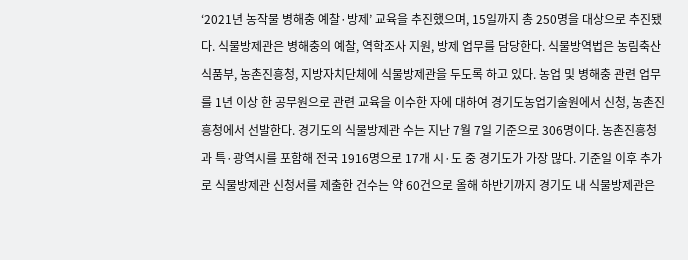‘2021년 농작물 병해충 예찰·방제’ 교육을 추진했으며, 15일까지 총 250명을 대상으로 추진됐다. 식물방제관은 병해충의 예찰, 역학조사 지원, 방제 업무를 담당한다. 식물방역법은 농림축산식품부, 농촌진흥청, 지방자치단체에 식물방제관을 두도록 하고 있다. 농업 및 병해충 관련 업무를 1년 이상 한 공무원으로 관련 교육을 이수한 자에 대하여 경기도농업기술원에서 신청, 농촌진흥청에서 선발한다. 경기도의 식물방제관 수는 지난 7월 7일 기준으로 306명이다. 농촌진흥청과 특·광역시를 포함해 전국 1916명으로 17개 시·도 중 경기도가 가장 많다. 기준일 이후 추가로 식물방제관 신청서를 제출한 건수는 약 60건으로 올해 하반기까지 경기도 내 식물방제관은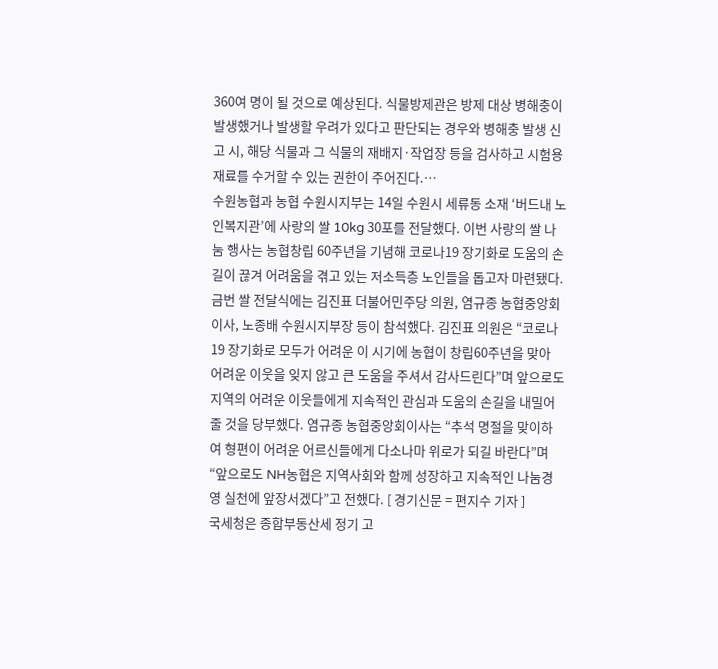360여 명이 될 것으로 예상된다. 식물방제관은 방제 대상 병해충이 발생했거나 발생할 우려가 있다고 판단되는 경우와 병해충 발생 신고 시, 해당 식물과 그 식물의 재배지·작업장 등을 검사하고 시험용 재료를 수거할 수 있는 권한이 주어진다.…
수원농협과 농협 수원시지부는 14일 수원시 세류동 소재 ‘버드내 노인복지관’에 사랑의 쌀 10kg 30포를 전달했다. 이번 사랑의 쌀 나눔 행사는 농협창립 60주년을 기념해 코로나19 장기화로 도움의 손길이 끊겨 어려움을 겪고 있는 저소득층 노인들을 돕고자 마련됐다. 금번 쌀 전달식에는 김진표 더불어민주당 의원, 염규종 농협중앙회이사, 노종배 수원시지부장 등이 참석했다. 김진표 의원은 “코로나19 장기화로 모두가 어려운 이 시기에 농협이 창립60주년을 맞아 어려운 이웃을 잊지 않고 큰 도움을 주셔서 감사드린다”며 앞으로도 지역의 어려운 이웃들에게 지속적인 관심과 도움의 손길을 내밀어 줄 것을 당부했다. 염규종 농협중앙회이사는 “추석 명절을 맞이하여 형편이 어려운 어르신들에게 다소나마 위로가 되길 바란다”며 “앞으로도 NH농협은 지역사회와 함께 성장하고 지속적인 나눔경영 실천에 앞장서겠다”고 전했다. [ 경기신문 = 편지수 기자 ]
국세청은 종합부동산세 정기 고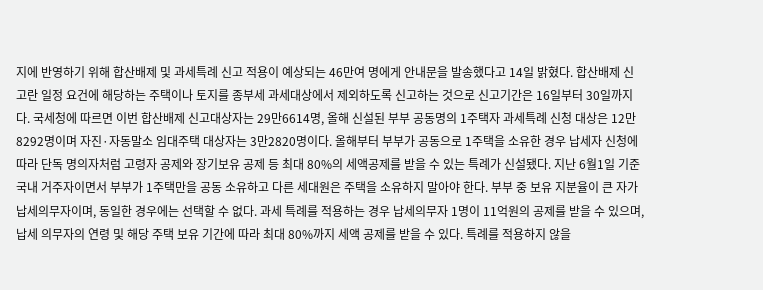지에 반영하기 위해 합산배제 및 과세특례 신고 적용이 예상되는 46만여 명에게 안내문을 발송했다고 14일 밝혔다. 합산배제 신고란 일정 요건에 해당하는 주택이나 토지를 종부세 과세대상에서 제외하도록 신고하는 것으로 신고기간은 16일부터 30일까지다. 국세청에 따르면 이번 합산배제 신고대상자는 29만6614명, 올해 신설된 부부 공동명의 1주택자 과세특례 신청 대상은 12만8292명이며 자진·자동말소 임대주택 대상자는 3만2820명이다. 올해부터 부부가 공동으로 1주택을 소유한 경우 납세자 신청에 따라 단독 명의자처럼 고령자 공제와 장기보유 공제 등 최대 80%의 세액공제를 받을 수 있는 특례가 신설됐다. 지난 6월1일 기준 국내 거주자이면서 부부가 1주택만을 공동 소유하고 다른 세대원은 주택을 소유하지 말아야 한다. 부부 중 보유 지분율이 큰 자가 납세의무자이며, 동일한 경우에는 선택할 수 없다. 과세 특례를 적용하는 경우 납세의무자 1명이 11억원의 공제를 받을 수 있으며, 납세 의무자의 연령 및 해당 주택 보유 기간에 따라 최대 80%까지 세액 공제를 받을 수 있다. 특례를 적용하지 않을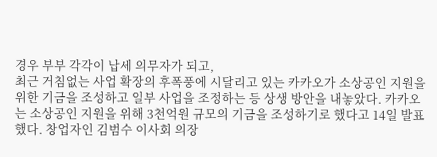경우 부부 각각이 납세 의무자가 되고,
최근 거침없는 사업 확장의 후폭풍에 시달리고 있는 카카오가 소상공인 지원을 위한 기금을 조성하고 일부 사업을 조정하는 등 상생 방안을 내놓았다. 카카오는 소상공인 지원을 위해 3천억원 규모의 기금을 조성하기로 했다고 14일 발표했다. 창업자인 김범수 이사회 의장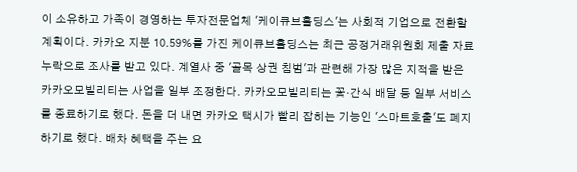이 소유하고 가족이 경영하는 투자전문업체 '케이큐브홀딩스'는 사회적 기업으로 전환할 계획이다. 카카오 지분 10.59%를 가진 케이큐브홀딩스는 최근 공정거래위원회 제출 자료 누락으로 조사를 받고 있다. 계열사 중 '골목 상권 침범'과 관련해 가장 많은 지적을 받은 카카오모빌리티는 사업을 일부 조정한다. 카카오모빌리티는 꽃·간식 배달 등 일부 서비스를 종료하기로 했다. 돈을 더 내면 카카오 택시가 빨리 잡히는 기능인 '스마트호출'도 폐지하기로 했다. 배차 혜택을 주는 요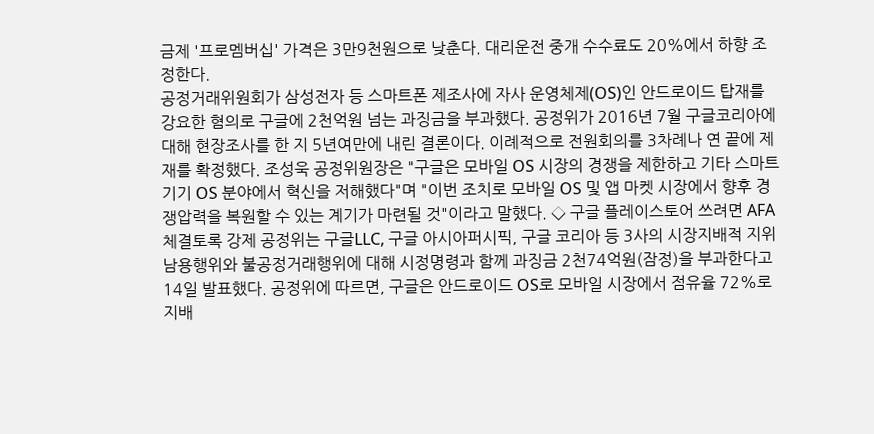금제 '프로멤버십' 가격은 3만9천원으로 낮춘다. 대리운전 중개 수수료도 20%에서 하향 조정한다.
공정거래위원회가 삼성전자 등 스마트폰 제조사에 자사 운영체제(OS)인 안드로이드 탑재를 강요한 혐의로 구글에 2천억원 넘는 과징금을 부과했다. 공정위가 2016년 7월 구글코리아에 대해 현장조사를 한 지 5년여만에 내린 결론이다. 이례적으로 전원회의를 3차례나 연 끝에 제재를 확정했다. 조성욱 공정위원장은 "구글은 모바일 OS 시장의 경쟁을 제한하고 기타 스마트기기 OS 분야에서 혁신을 저해했다"며 "이번 조치로 모바일 OS 및 앱 마켓 시장에서 향후 경쟁압력을 복원할 수 있는 계기가 마련될 것"이라고 말했다. ◇ 구글 플레이스토어 쓰려면 AFA 체결토록 강제 공정위는 구글LLC, 구글 아시아퍼시픽, 구글 코리아 등 3사의 시장지배적 지위 남용행위와 불공정거래행위에 대해 시정명령과 함께 과징금 2천74억원(잠정)을 부과한다고 14일 발표했다. 공정위에 따르면, 구글은 안드로이드 OS로 모바일 시장에서 점유율 72%로 지배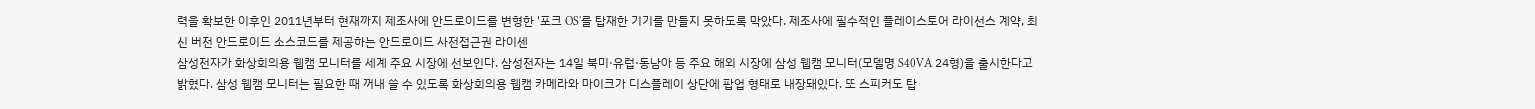력을 확보한 이후인 2011년부터 현재까지 제조사에 안드로이드를 변형한 '포크 OS'를 탑재한 기기를 만들지 못하도록 막았다. 제조사에 필수적인 플레이스토어 라이선스 계약, 최신 버전 안드로이드 소스코드를 제공하는 안드로이드 사전접근권 라이센
삼성전자가 화상회의용 웹캠 모니터를 세계 주요 시장에 선보인다. 삼성전자는 14일 북미·유럽·동남아 등 주요 해외 시장에 삼성 웹캠 모니터(모델명 S40VA 24형)을 출시한다고 밝혔다. 삼성 웹캠 모니터는 필요한 때 꺼내 쓸 수 있도록 화상회의용 웹캠 카메라와 마이크가 디스플레이 상단에 팝업 형태로 내장돼있다. 또 스피커도 탑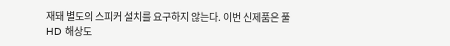재돼 별도의 스피커 설치를 요구하지 않는다. 이번 신제품은 풀HD 해상도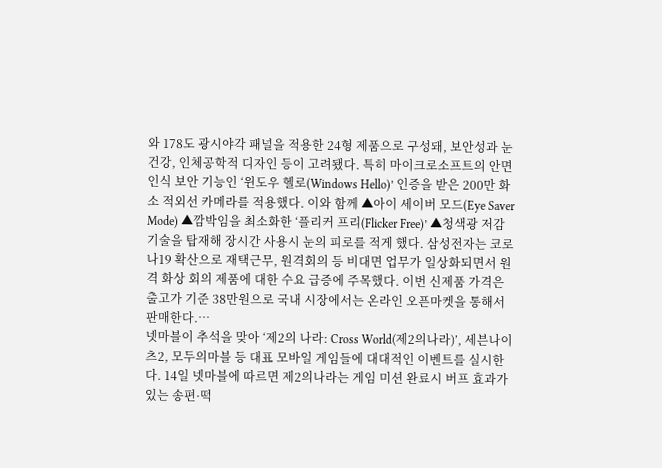와 178도 광시야각 패널을 적용한 24형 제품으로 구성돼, 보안성과 눈 건강, 인체공학적 디자인 등이 고려됐다. 특히 마이크로소프트의 안면 인식 보안 기능인 ‘윈도우 헬로(Windows Hello)’ 인증을 받은 200만 화소 적외선 카메라를 적용했다. 이와 함께 ▲아이 세이버 모드(Eye Saver Mode) ▲깜박임을 최소화한 ‘플리커 프리(Flicker Free)’ ▲청색광 저감 기술을 탑재해 장시간 사용시 눈의 피로를 적게 했다. 삼성전자는 코로나19 확산으로 재택근무, 원격회의 등 비대면 업무가 일상화되면서 원격 화상 회의 제품에 대한 수요 급증에 주목했다. 이번 신제품 가격은 출고가 기준 38만원으로 국내 시장에서는 온라인 오픈마켓을 통해서 판매한다.…
넷마블이 추석을 맞아 ‘제2의 나라: Cross World(제2의나라)’, 세븐나이츠2, 모두의마블 등 대표 모바일 게임들에 대대적인 이벤트를 실시한다. 14일 넷마블에 따르면 제2의나라는 게임 미션 완료시 버프 효과가 있는 송편·떡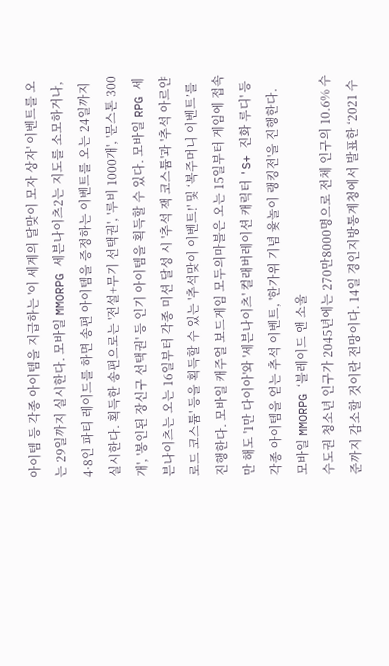아이템 등 각종 아이템을 지급하는 '이 세계의 달맞이 모자 상자' 이벤트를 오는 29일까지 실시한다. 모바일 MMORPG 세븐나이츠2는 지도를 소모하거나, 4·8인 파티 레이드를 하면 송편 아이템을 증정하는 이벤트를 오는 24일까지 실시한다. 획득한 송편으로는 '전설+무기 선택권', '루비 1000개', '문스톤 300개', '봉인된 장신구 선택권' 등 인기 아이템을 획득할 수 있다. 모바일 RPG 세븐나이츠는 오는 16일부터 각종 미션 달성 시 '추석 잭 코스튬'과 '추석 아르얀로드 코스튬' 등을 획득할 수 있는 '추석맞이 이벤트!' 및 ‘복주머니 이벤트’를 진행한다. 모바일 캐주얼 보드게임 모두의마블은 오는 15일부터 게임에 접속만 해도 '1만 다이아'와 '세븐나이츠' 컬래버레이션 캐릭터 'S+ 진화 루디' 등 각종 아이템을 얻는 추석 이벤트, '한가위 기념 윷놀이 랭킹전'을 진행한다. 모바일 MMORPG ‘블레이드 앤 소울
수도권 청소년 인구가 2045년에는 270만8000명으로 전체 인구의 10.6% 수준까지 감소할 것이란 전망이다. 14일 경인지방통계청에서 발표한 ‘2021 수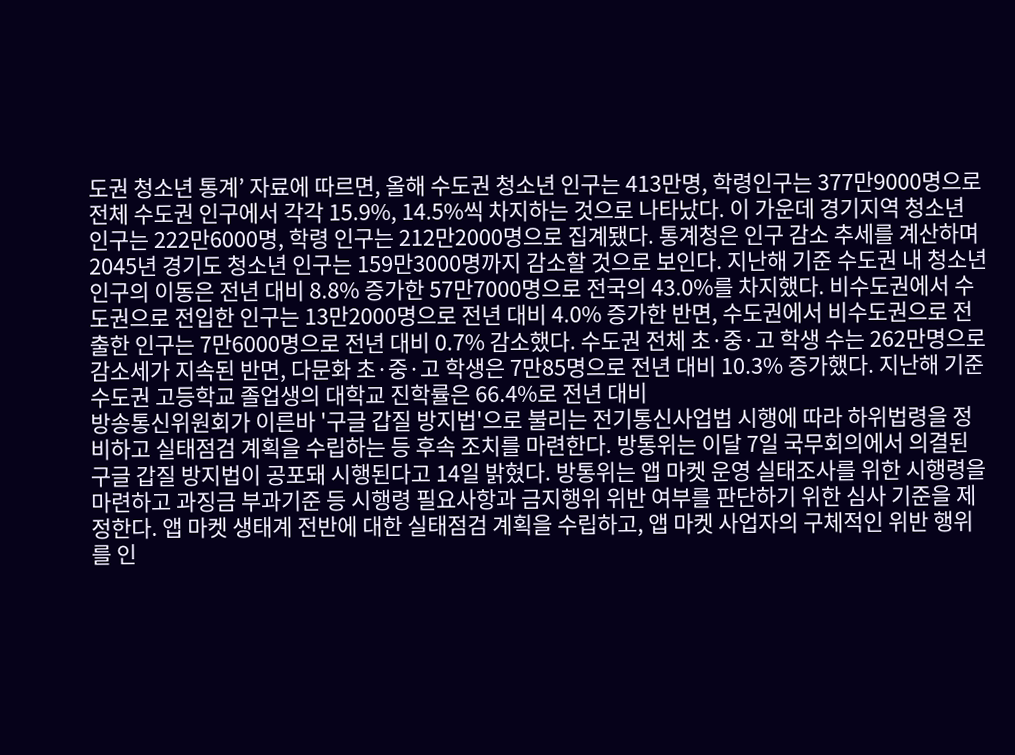도권 청소년 통계’ 자료에 따르면, 올해 수도권 청소년 인구는 413만명, 학령인구는 377만9000명으로 전체 수도권 인구에서 각각 15.9%, 14.5%씩 차지하는 것으로 나타났다. 이 가운데 경기지역 청소년 인구는 222만6000명, 학령 인구는 212만2000명으로 집계됐다. 통계청은 인구 감소 추세를 계산하며 2045년 경기도 청소년 인구는 159만3000명까지 감소할 것으로 보인다. 지난해 기준 수도권 내 청소년 인구의 이동은 전년 대비 8.8% 증가한 57만7000명으로 전국의 43.0%를 차지했다. 비수도권에서 수도권으로 전입한 인구는 13만2000명으로 전년 대비 4.0% 증가한 반면, 수도권에서 비수도권으로 전출한 인구는 7만6000명으로 전년 대비 0.7% 감소했다. 수도권 전체 초·중·고 학생 수는 262만명으로 감소세가 지속된 반면, 다문화 초·중·고 학생은 7만85명으로 전년 대비 10.3% 증가했다. 지난해 기준 수도권 고등학교 졸업생의 대학교 진학률은 66.4%로 전년 대비
방송통신위원회가 이른바 '구글 갑질 방지법'으로 불리는 전기통신사업법 시행에 따라 하위법령을 정비하고 실태점검 계획을 수립하는 등 후속 조치를 마련한다. 방통위는 이달 7일 국무회의에서 의결된 구글 갑질 방지법이 공포돼 시행된다고 14일 밝혔다. 방통위는 앱 마켓 운영 실태조사를 위한 시행령을 마련하고 과징금 부과기준 등 시행령 필요사항과 금지행위 위반 여부를 판단하기 위한 심사 기준을 제정한다. 앱 마켓 생태계 전반에 대한 실태점검 계획을 수립하고, 앱 마켓 사업자의 구체적인 위반 행위를 인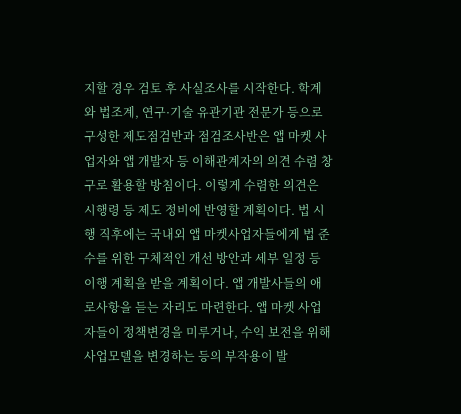지할 경우 검토 후 사실조사를 시작한다. 학계와 법조계, 연구·기술 유관기관 전문가 등으로 구성한 제도점검반과 점검조사반은 앱 마켓 사업자와 앱 개발자 등 이해관계자의 의견 수렴 창구로 활용할 방침이다. 이렇게 수렴한 의견은 시행령 등 제도 정비에 반영할 계획이다. 법 시행 직후에는 국내외 앱 마켓사업자들에게 법 준수를 위한 구체적인 개선 방안과 세부 일정 등 이행 계획을 받을 계획이다. 앱 개발사들의 애로사항을 듣는 자리도 마련한다. 앱 마켓 사업자들이 정책변경을 미루거나, 수익 보전을 위해 사업모델을 변경하는 등의 부작용이 발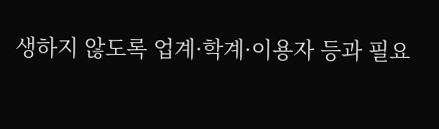생하지 않도록 업계·학계·이용자 등과 필요